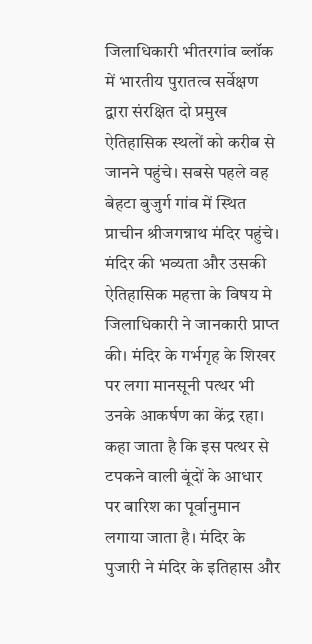जिलाधिकारी भीतरगांव ब्लॉक में भारतीय पुरातत्व सर्वेक्षण द्वारा संरक्षित दो प्रमुख ऐतिहासिक स्थलों को करीब से जानने पहुंचे। सबसे पहले वह बेहटा बुजुर्ग गांव में स्थित प्राचीन श्रीजगन्नाथ मंदिर पहुंचे। मंदिर की भव्यता और उसकी ऐतिहासिक महत्ता के विषय मे जिलाधिकारी ने जानकारी प्राप्त की। मंदिर के गर्भगृह के शिखर पर लगा मानसूनी पत्थर भी उनके आकर्षण का केंद्र रहा। कहा जाता है कि इस पत्थर से टपकने वाली बूंदों के आधार पर बारिश का पूर्वानुमान लगाया जाता है। मंदिर के पुजारी ने मंदिर के इतिहास और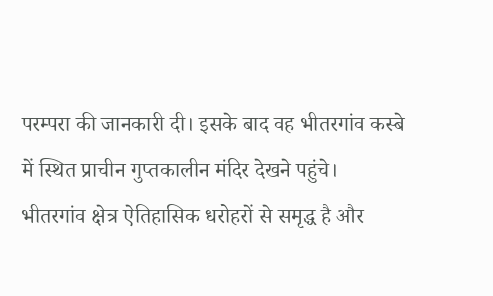परम्परा की जानकारी दी। इसके बाद वह भीतरगांव कस्बे में स्थित प्राचीन गुप्तकालीन मंदिर देखने पहुंचे।
भीतरगांव क्षेत्र ऐतिहासिक धरोहरों से समृद्ध है और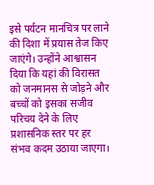इसे पर्यटन मानचित्र पर लाने की दिशा में प्रयास तेज किए जाएंगे। उन्होंने आश्वासन दिया कि यहां की विरासत को जनमानस से जोड़ने और बच्चों को इसका सजीव परिचय देने के लिए प्रशासनिक स्तर पर हर संभव कदम उठाया जाएगा।